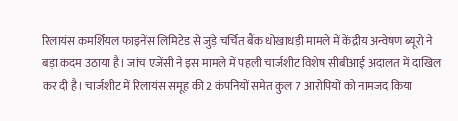रिलायंस कमर्शियल फाइनेंस लिमिटेड से जुड़े चर्चित बैंक धोखाधड़ी मामले में केंद्रीय अन्वेषण ब्यूरो ने बड़ा कदम उठाया है। जांच एजेंसी ने इस मामले में पहली चार्जशीट विशेष सीबीआई अदालत में दाखिल कर दी है। चार्जशीट में रिलायंस समूह की 2 कंपनियों समेत कुल 7 आरोपियों को नामजद किया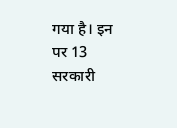गया है। इन पर 13 सरकारी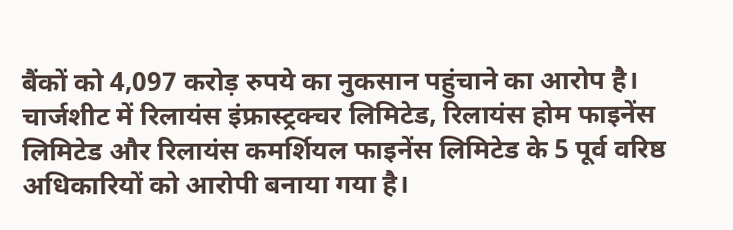बैंकों को 4,097 करोड़ रुपये का नुकसान पहुंचाने का आरोप है।
चार्जशीट में रिलायंस इंफ्रास्ट्रक्चर लिमिटेड, रिलायंस होम फाइनेंस लिमिटेड और रिलायंस कमर्शियल फाइनेंस लिमिटेड के 5 पूर्व वरिष्ठ अधिकारियों को आरोपी बनाया गया है।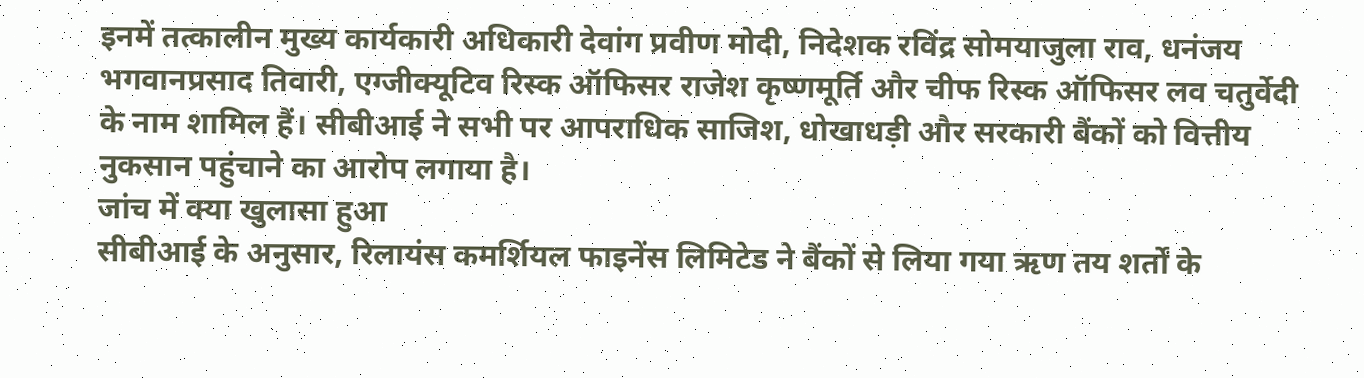इनमें तत्कालीन मुख्य कार्यकारी अधिकारी देवांग प्रवीण मोदी, निदेशक रविंद्र सोमयाजुला राव, धनंजय भगवानप्रसाद तिवारी, एग्जीक्यूटिव रिस्क ऑफिसर राजेश कृष्णमूर्ति और चीफ रिस्क ऑफिसर लव चतुर्वेदी के नाम शामिल हैं। सीबीआई ने सभी पर आपराधिक साजिश, धोखाधड़ी और सरकारी बैंकों को वित्तीय नुकसान पहुंचाने का आरोप लगाया है।
जांच में क्या खुलासा हुआ
सीबीआई के अनुसार, रिलायंस कमर्शियल फाइनेंस लिमिटेड ने बैंकों से लिया गया ऋण तय शर्तों के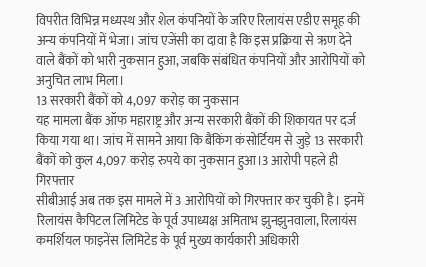विपरीत विभिन्न मध्यस्थ और शेल कंपनियों के जरिए रिलायंस एडीए समूह की अन्य कंपनियों में भेजा। जांच एजेंसी का दावा है कि इस प्रक्रिया से ऋण देने वाले बैंकों को भारी नुकसान हुआ, जबकि संबंधित कंपनियों और आरोपियों को अनुचित लाभ मिला।
13 सरकारी बैंकों को 4,097 करोड़ का नुकसान
यह मामला बैंक ऑफ महाराष्ट्र और अन्य सरकारी बैंकों की शिकायत पर दर्ज किया गया था। जांच में सामने आया कि बैंकिंग कंसोर्टियम से जुड़े 13 सरकारी बैंकों को कुल 4,097 करोड़ रुपये का नुकसान हुआ।3 आरोपी पहले ही गिरफ्तार
सीबीआई अब तक इस मामले में 3 आरोपियों को गिरफ्तार कर चुकी है। इनमें रिलायंस कैपिटल लिमिटेड के पूर्व उपाध्यक्ष अमिताभ झुनझुनवाला, रिलायंस कमर्शियल फाइनेंस लिमिटेड के पूर्व मुख्य कार्यकारी अधिकारी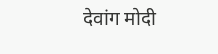देवांग मोदी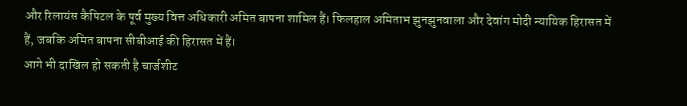और रिलायंस कैपिटल के पूर्व मुख्य वित्त अधिकारी अमित बापना शामिल हैं। फिलहाल अमिताभ झुनझुनवाला और देवांग मोदी न्यायिक हिरासत में हैं, जबकि अमित बापना सीबीआई की हिरासत में हैं।
आगे भी दाखिल हो सकती है चार्जशीट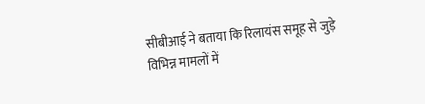सीबीआई ने बताया कि रिलायंस समूह से जुड़े विभिन्न मामलों में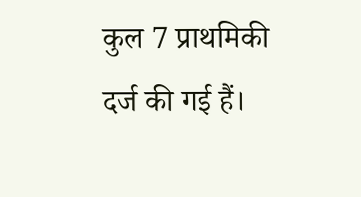कुल 7 प्राथमिकी दर्ज की गई हैं।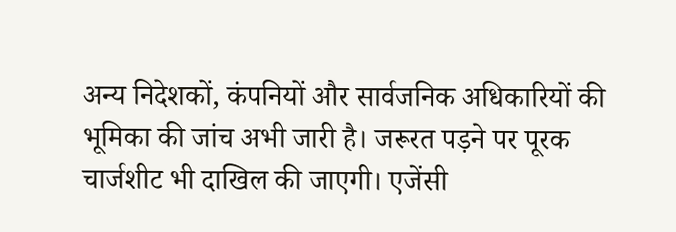अन्य निदेशकों, कंपनियों और सार्वजनिक अधिकारियों की भूमिका की जांच अभी जारी है। जरूरत पड़ने पर पूरक चार्जशीट भी दाखिल की जाएगी। एजेंसी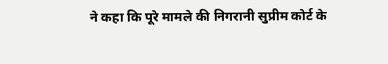ने कहा कि पूरे मामले की निगरानी सुप्रीम कोर्ट के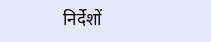निर्देशों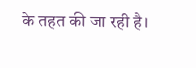के तहत की जा रही है।